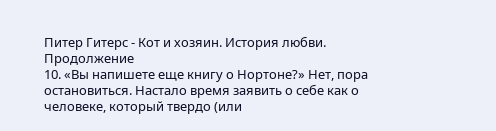Питер Гитерс - Кот и хозяин. История любви. Продолжение
10. «Вы напишете еще книгу о Нортоне?» Нет, пора остановиться. Настало время заявить о себе как о человеке, который твердо (или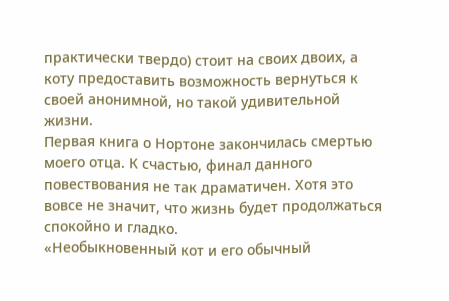практически твердо) стоит на своих двоих, а коту предоставить возможность вернуться к своей анонимной, но такой удивительной жизни.
Первая книга о Нортоне закончилась смертью моего отца. К счастью, финал данного повествования не так драматичен. Хотя это вовсе не значит, что жизнь будет продолжаться спокойно и гладко.
«Необыкновенный кот и его обычный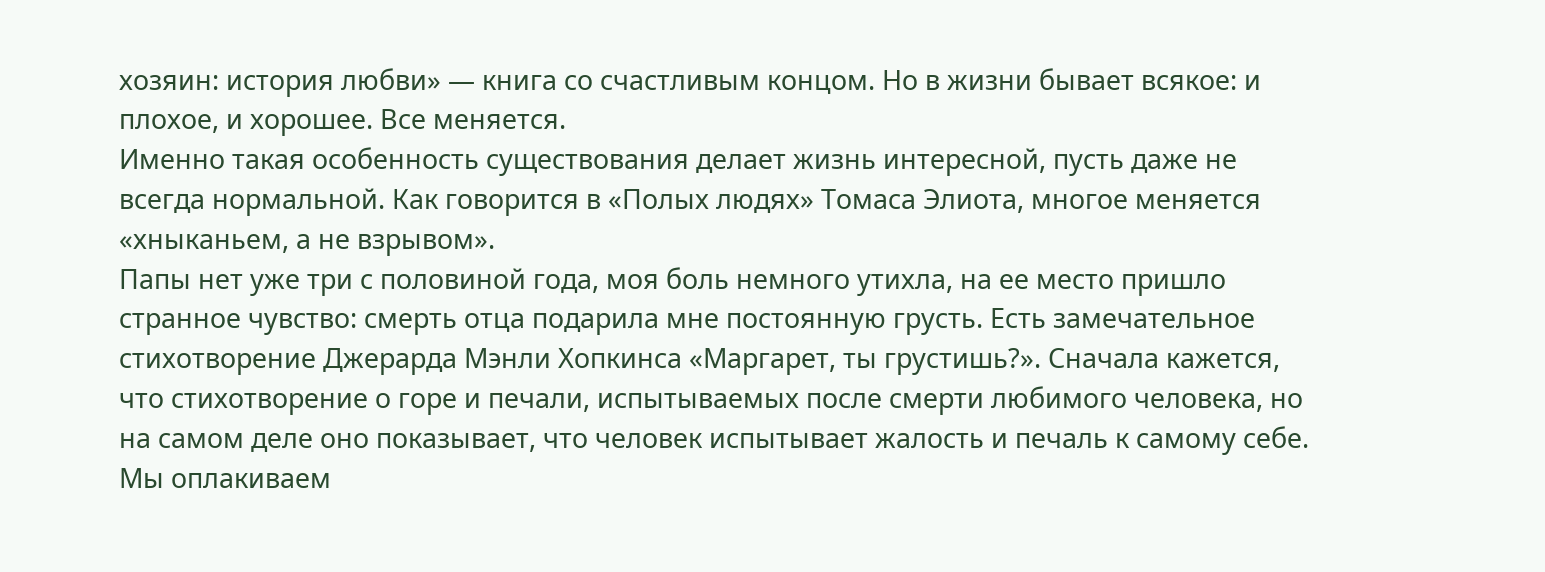хозяин: история любви» — книга со счастливым концом. Но в жизни бывает всякое: и плохое, и хорошее. Все меняется.
Именно такая особенность существования делает жизнь интересной, пусть даже не всегда нормальной. Как говорится в «Полых людях» Томаса Элиота, многое меняется «хныканьем, а не взрывом».
Папы нет уже три с половиной года, моя боль немного утихла, на ее место пришло странное чувство: смерть отца подарила мне постоянную грусть. Есть замечательное стихотворение Джерарда Мэнли Хопкинса «Маргарет, ты грустишь?». Сначала кажется, что стихотворение о горе и печали, испытываемых после смерти любимого человека, но на самом деле оно показывает, что человек испытывает жалость и печаль к самому себе. Мы оплакиваем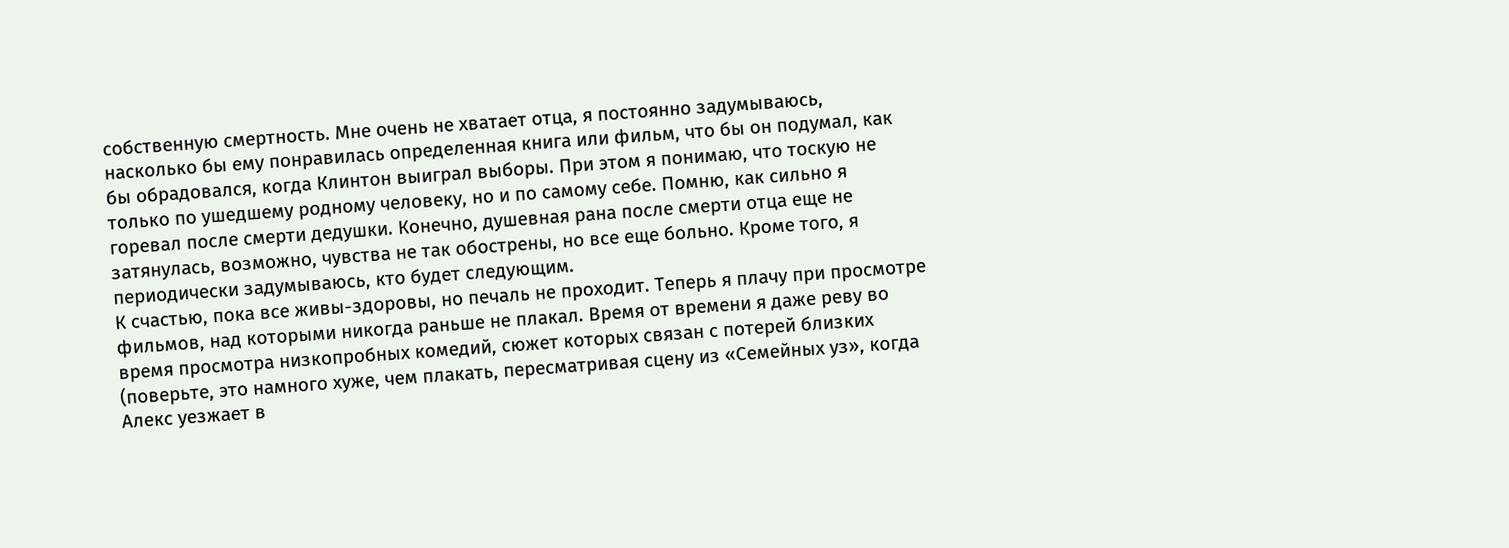собственную смертность. Мне очень не хватает отца, я постоянно задумываюсь, насколько бы ему понравилась определенная книга или фильм, что бы он подумал, как бы обрадовался, когда Клинтон выиграл выборы. При этом я понимаю, что тоскую не только по ушедшему родному человеку, но и по самому себе. Помню, как сильно я горевал после смерти дедушки. Конечно, душевная рана после смерти отца еще не затянулась, возможно, чувства не так обострены, но все еще больно. Кроме того, я периодически задумываюсь, кто будет следующим.
К счастью, пока все живы-здоровы, но печаль не проходит. Теперь я плачу при просмотре фильмов, над которыми никогда раньше не плакал. Время от времени я даже реву во время просмотра низкопробных комедий, сюжет которых связан с потерей близких (поверьте, это намного хуже, чем плакать, пересматривая сцену из «Семейных уз», когда Алекс уезжает в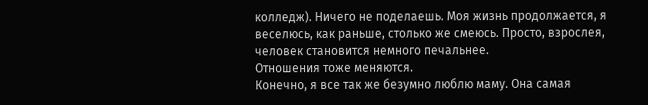колледж). Ничего не поделаешь. Моя жизнь продолжается, я веселюсь, как раньше, столько же смеюсь. Просто, взрослея, человек становится немного печальнее.
Отношения тоже меняются.
Конечно, я все так же безумно люблю маму. Она самая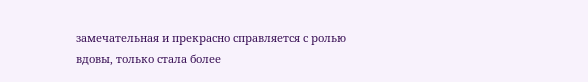замечательная и прекрасно справляется с ролью вдовы, только стала более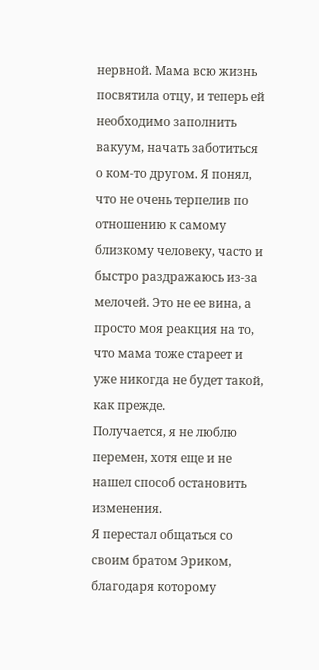нервной. Мама всю жизнь посвятила отцу, и теперь ей необходимо заполнить вакуум, начать заботиться о ком-то другом. Я понял, что не очень терпелив по отношению к самому близкому человеку, часто и быстро раздражаюсь из-за мелочей. Это не ее вина, а просто моя реакция на то, что мама тоже стареет и уже никогда не будет такой, как прежде.
Получается, я не люблю перемен, хотя еще и не нашел способ остановить изменения.
Я перестал общаться со своим братом Эриком, благодаря которому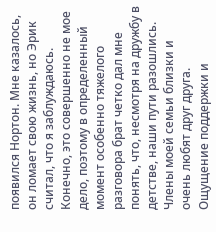появился Нортон. Мне казалось, он ломает свою жизнь, но Эрик считал, что я заблуждаюсь. Конечно, это совершенно не мое дело, поэтому в определенный момент особенно тяжелого разговора брат четко дал мне понять, что, несмотря на дружбу в детстве, наши пути разошлись.
Члены моей семьи близки и очень любят друг друга. Ощущение поддержки и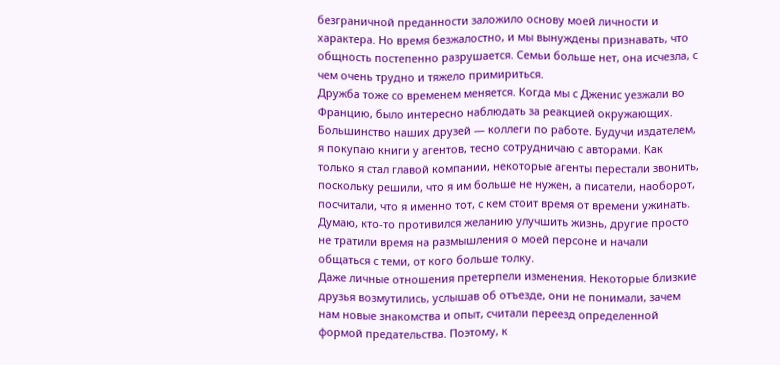безграничной преданности заложило основу моей личности и характера. Но время безжалостно, и мы вынуждены признавать, что общность постепенно разрушается. Семьи больше нет, она исчезла, с чем очень трудно и тяжело примириться.
Дружба тоже со временем меняется. Когда мы с Дженис уезжали во Францию, было интересно наблюдать за реакцией окружающих. Большинство наших друзей — коллеги по работе. Будучи издателем, я покупаю книги у агентов, тесно сотрудничаю с авторами. Как только я стал главой компании, некоторые агенты перестали звонить, поскольку решили, что я им больше не нужен, а писатели, наоборот, посчитали, что я именно тот, с кем стоит время от времени ужинать. Думаю, кто-то противился желанию улучшить жизнь, другие просто не тратили время на размышления о моей персоне и начали общаться с теми, от кого больше толку.
Даже личные отношения претерпели изменения. Некоторые близкие друзья возмутились, услышав об отъезде, они не понимали, зачем нам новые знакомства и опыт, считали переезд определенной формой предательства. Поэтому, к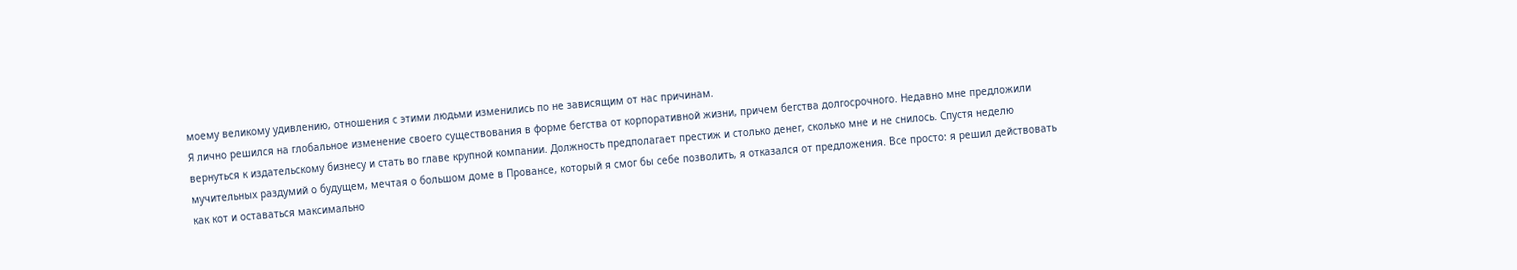моему великому удивлению, отношения с этими людьми изменились по не зависящим от нас причинам.
Я лично решился на глобальное изменение своего существования в форме бегства от корпоративной жизни, причем бегства долгосрочного. Недавно мне предложили вернуться к издательскому бизнесу и стать во главе крупной компании. Должность предполагает престиж и столько денег, сколько мне и не снилось. Спустя неделю мучительных раздумий о будущем, мечтая о большом доме в Провансе, который я смог бы себе позволить, я отказался от предложения. Все просто: я решил действовать как кот и оставаться максимально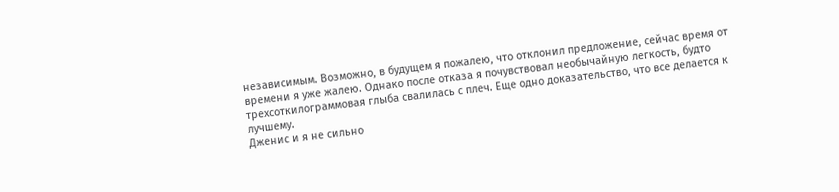независимым. Возможно, в будущем я пожалею, что отклонил предложение, сейчас время от времени я уже жалею. Однако после отказа я почувствовал необычайную легкость, будто трехсоткилограммовая глыба свалилась с плеч. Еще одно доказательство, что все делается к лучшему.
Дженис и я не сильно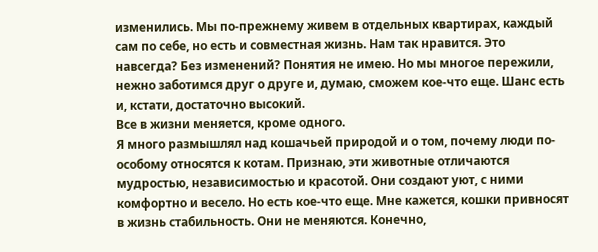изменились. Мы по-прежнему живем в отдельных квартирах, каждый сам по себе, но есть и совместная жизнь. Нам так нравится. Это навсегда? Без изменений? Понятия не имею. Но мы многое пережили, нежно заботимся друг о друге и, думаю, сможем кое-что еще. Шанс есть и, кстати, достаточно высокий.
Все в жизни меняется, кроме одного.
Я много размышлял над кошачьей природой и о том, почему люди по-особому относятся к котам. Признаю, эти животные отличаются мудростью, независимостью и красотой. Они создают уют, с ними комфортно и весело. Но есть кое-что еще. Мне кажется, кошки привносят в жизнь стабильность. Они не меняются. Конечно,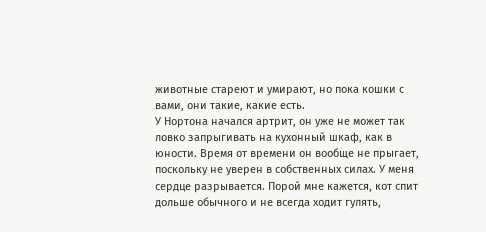животные стареют и умирают, но пока кошки с вами, они такие, какие есть.
У Нортона начался артрит, он уже не может так ловко запрыгивать на кухонный шкаф, как в юности. Время от времени он вообще не прыгает, поскольку не уверен в собственных силах. У меня сердце разрывается. Порой мне кажется, кот спит дольше обычного и не всегда ходит гулять,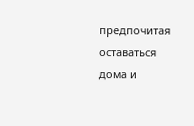предпочитая оставаться дома и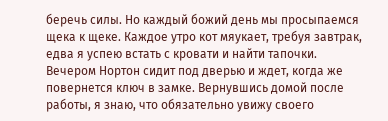беречь силы. Но каждый божий день мы просыпаемся щека к щеке. Каждое утро кот мяукает, требуя завтрак, едва я успею встать с кровати и найти тапочки. Вечером Нортон сидит под дверью и ждет, когда же повернется ключ в замке. Вернувшись домой после работы, я знаю, что обязательно увижу своего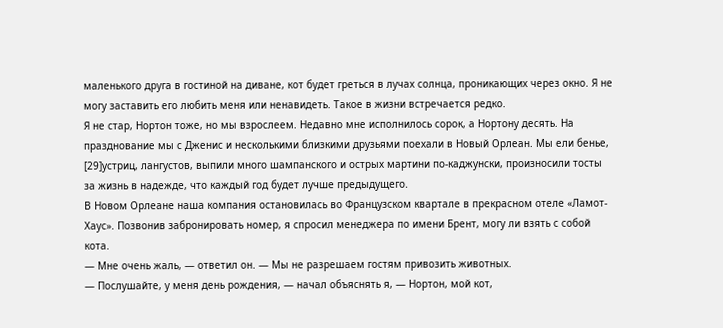маленького друга в гостиной на диване, кот будет греться в лучах солнца, проникающих через окно. Я не могу заставить его любить меня или ненавидеть. Такое в жизни встречается редко.
Я не стар, Нортон тоже, но мы взрослеем. Недавно мне исполнилось сорок, а Нортону десять. На празднование мы с Дженис и несколькими близкими друзьями поехали в Новый Орлеан. Мы ели бенье, [29]устриц, лангустов, выпили много шампанского и острых мартини по-каджунски, произносили тосты за жизнь в надежде, что каждый год будет лучше предыдущего.
В Новом Орлеане наша компания остановилась во Французском квартале в прекрасном отеле «Ламот-Хаус». Позвонив забронировать номер, я спросил менеджера по имени Брент, могу ли взять с собой кота.
— Мне очень жаль, — ответил он. — Мы не разрешаем гостям привозить животных.
— Послушайте, у меня день рождения, — начал объяснять я, — Нортон, мой кот,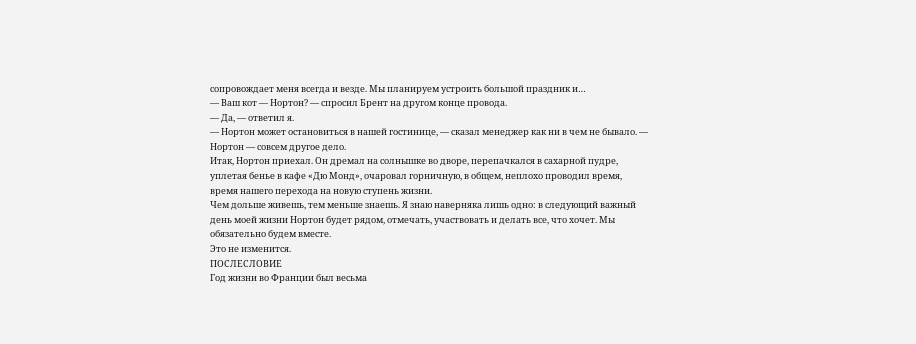сопровождает меня всегда и везде. Мы планируем устроить большой праздник и…
— Ваш кот — Нортон? — спросил Брент на другом конце провода.
— Да, — ответил я.
— Нортон может остановиться в нашей гостинице, — сказал менеджер как ни в чем не бывало. — Нортон — совсем другое дело.
Итак, Нортон приехал. Он дремал на солнышке во дворе, перепачкался в сахарной пудре, уплетая бенье в кафе «Дю Монд», очаровал горничную, в общем, неплохо проводил время, время нашего перехода на новую ступень жизни.
Чем дольше живешь, тем меньше знаешь. Я знаю наверняка лишь одно: в следующий важный день моей жизни Нортон будет рядом, отмечать, участвовать и делать все, что хочет. Мы обязательно будем вместе.
Это не изменится.
ПОСЛЕСЛОВИЕ
Год жизни во Франции был весьма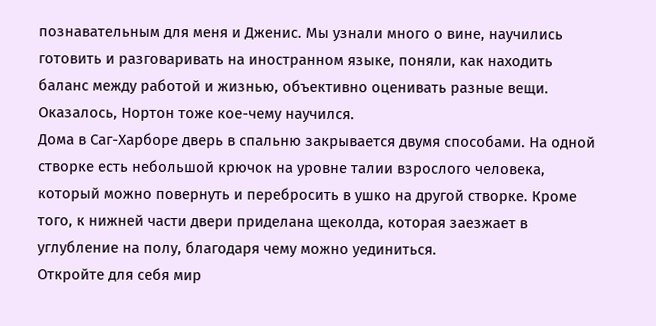познавательным для меня и Дженис. Мы узнали много о вине, научились готовить и разговаривать на иностранном языке, поняли, как находить баланс между работой и жизнью, объективно оценивать разные вещи. Оказалось, Нортон тоже кое-чему научился.
Дома в Саг-Харборе дверь в спальню закрывается двумя способами. На одной створке есть небольшой крючок на уровне талии взрослого человека, который можно повернуть и перебросить в ушко на другой створке. Кроме того, к нижней части двери приделана щеколда, которая заезжает в углубление на полу, благодаря чему можно уединиться.
Откройте для себя мир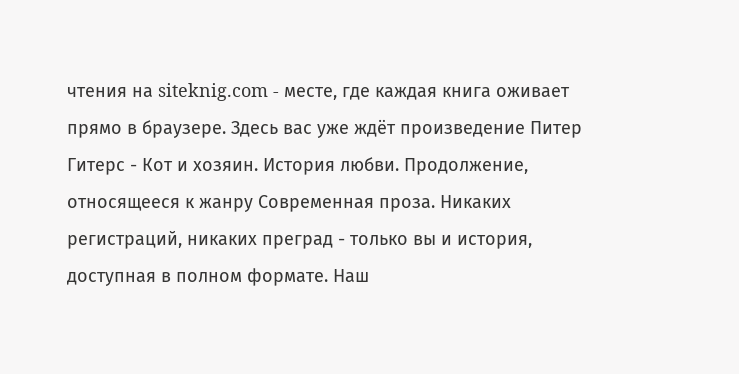чтения на siteknig.com - месте, где каждая книга оживает прямо в браузере. Здесь вас уже ждёт произведение Питер Гитерс - Кот и хозяин. История любви. Продолжение, относящееся к жанру Современная проза. Никаких регистраций, никаких преград - только вы и история, доступная в полном формате. Наш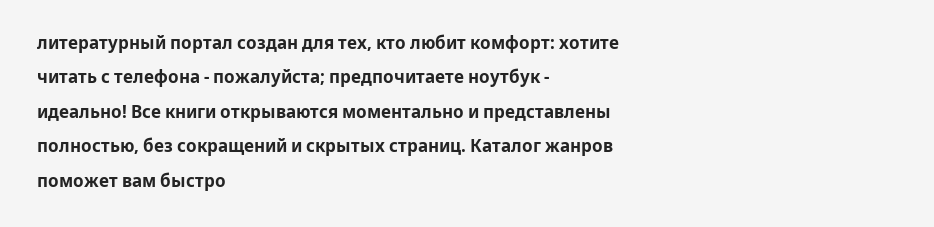литературный портал создан для тех, кто любит комфорт: хотите читать с телефона - пожалуйста; предпочитаете ноутбук - идеально! Все книги открываются моментально и представлены полностью, без сокращений и скрытых страниц. Каталог жанров поможет вам быстро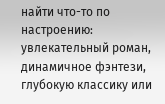найти что-то по настроению: увлекательный роман, динамичное фэнтези, глубокую классику или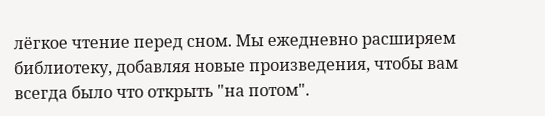лёгкое чтение перед сном. Мы ежедневно расширяем библиотеку, добавляя новые произведения, чтобы вам всегда было что открыть "на потом".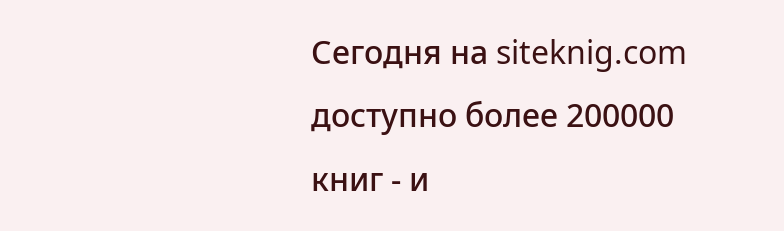Сегодня на siteknig.com доступно более 200000 книг - и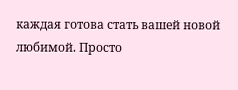каждая готова стать вашей новой любимой. Просто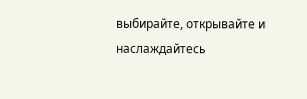выбирайте, открывайте и наслаждайтесь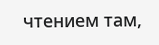чтением там,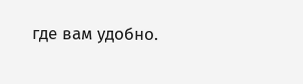где вам удобно.